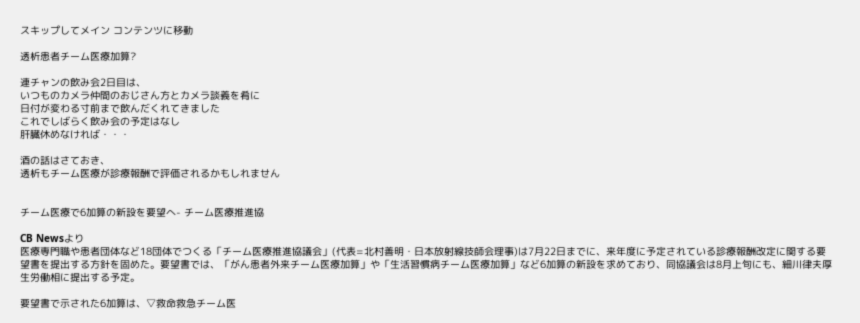スキップしてメイン コンテンツに移動

透析患者チーム医療加算?

連チャンの飲み会2日目は、
いつものカメラ仲間のおじさん方とカメラ談義を肴に
日付が変わる寸前まで飲んだくれてきました
これでしばらく飲み会の予定はなし
肝臓休めなければ・・・

酒の話はさておき、
透析もチーム医療が診療報酬で評価されるかもしれません


チーム医療で6加算の新設を要望へ- チーム医療推進協

CB Newsより
医療専門職や患者団体など18団体でつくる「チーム医療推進協議会」(代表=北村善明・日本放射線技師会理事)は7月22日までに、来年度に予定されている診療報酬改定に関する要望書を提出する方針を固めた。要望書では、「がん患者外来チーム医療加算」や「生活習慣病チーム医療加算」など6加算の新設を求めており、同協議会は8月上旬にも、細川律夫厚生労働相に提出する予定。

要望書で示された6加算は、▽救命救急チーム医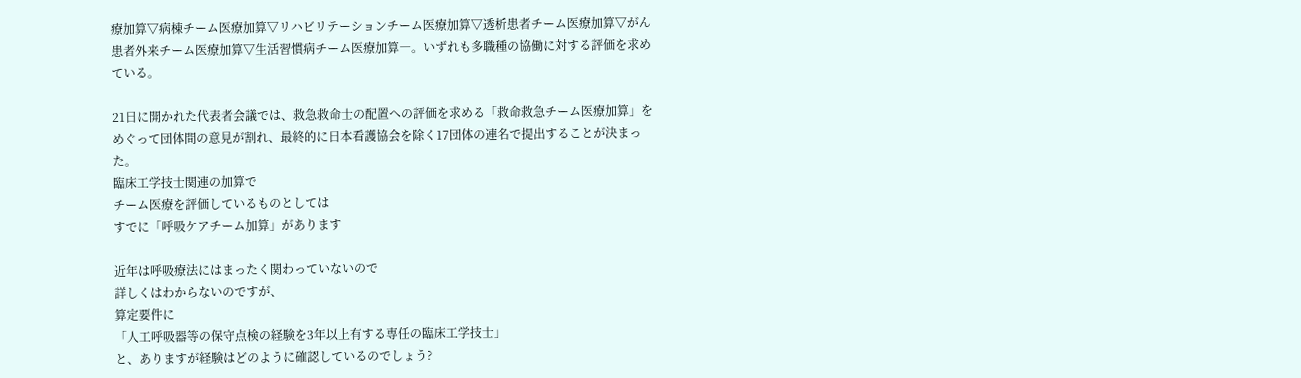療加算▽病棟チーム医療加算▽リハビリテーションチーム医療加算▽透析患者チーム医療加算▽がん患者外来チーム医療加算▽生活習慣病チーム医療加算―。いずれも多職種の協働に対する評価を求めている。

21日に開かれた代表者会議では、救急救命士の配置への評価を求める「救命救急チーム医療加算」をめぐって団体間の意見が割れ、最終的に日本看護協会を除く17団体の連名で提出することが決まった。
臨床工学技士関連の加算で
チーム医療を評価しているものとしては
すでに「呼吸ケアチーム加算」があります

近年は呼吸療法にはまったく関わっていないので
詳しくはわからないのですが、
算定要件に
「人工呼吸器等の保守点検の経験を3年以上有する専任の臨床工学技士」
と、ありますが経験はどのように確認しているのでしょう?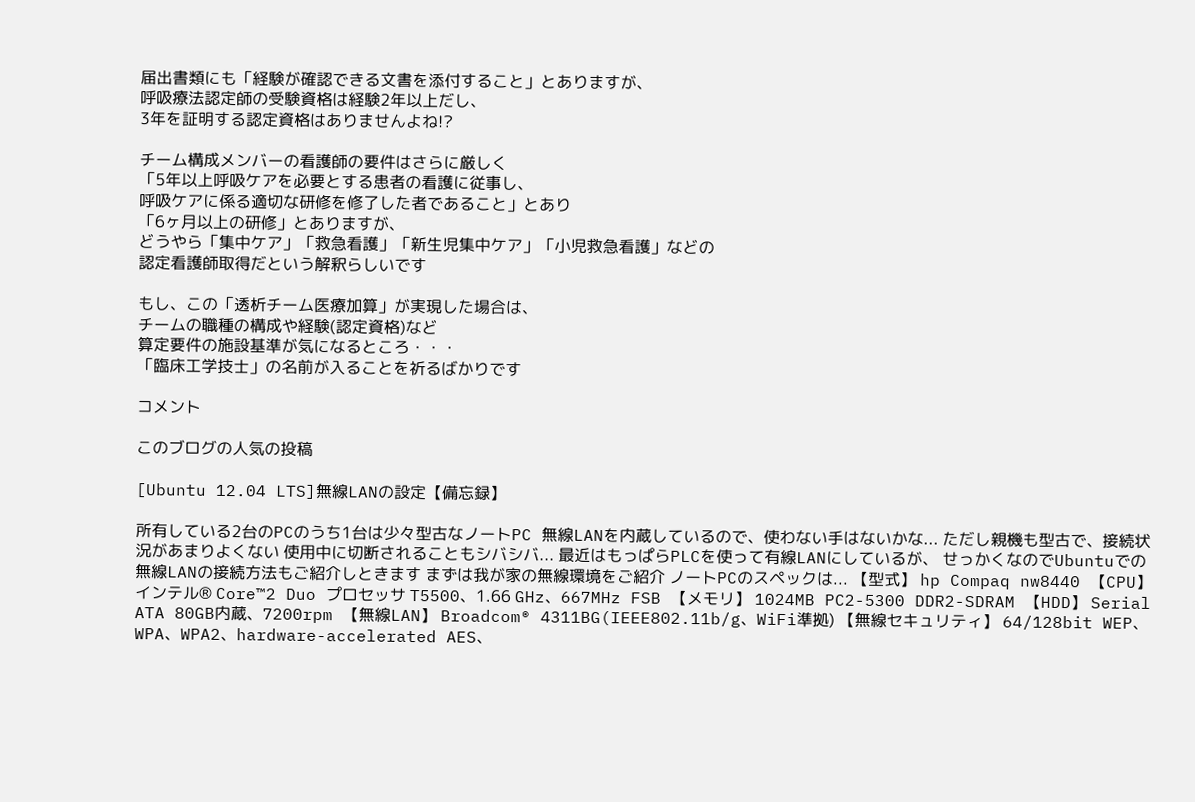届出書類にも「経験が確認できる文書を添付すること」とありますが、
呼吸療法認定師の受験資格は経験2年以上だし、
3年を証明する認定資格はありませんよね!?

チーム構成メンバーの看護師の要件はさらに厳しく
「5年以上呼吸ケアを必要とする患者の看護に従事し、
呼吸ケアに係る適切な研修を修了した者であること」とあり
「6ヶ月以上の研修」とありますが、
どうやら「集中ケア」「救急看護」「新生児集中ケア」「小児救急看護」などの
認定看護師取得だという解釈らしいです

もし、この「透析チーム医療加算」が実現した場合は、
チームの職種の構成や経験(認定資格)など
算定要件の施設基準が気になるところ・・・
「臨床工学技士」の名前が入ることを祈るばかりです

コメント

このブログの人気の投稿

[Ubuntu 12.04 LTS]無線LANの設定【備忘録】

所有している2台のPCのうち1台は少々型古なノートPC 無線LANを内蔵しているので、使わない手はないかな... ただし親機も型古で、接続状況があまりよくない 使用中に切断されることもシバシバ... 最近はもっぱらPLCを使って有線LANにしているが、 せっかくなのでUbuntuでの無線LANの接続方法もご紹介しときます まずは我が家の無線環境をご紹介 ノートPCのスペックは... 【型式】 hp Compaq nw8440 【CPU】 インテル® Core™2 Duo プロセッサ T5500、1.66 GHz、667MHz FSB 【メモリ】 1024MB PC2-5300 DDR2-SDRAM 【HDD】 Serial ATA 80GB内蔵、7200rpm 【無線LAN】 Broadcom® 4311BG(IEEE802.11b/g、WiFi準拠) 【無線セキュリティ】 64/128bit WEP、WPA、WPA2、hardware-accelerated AES、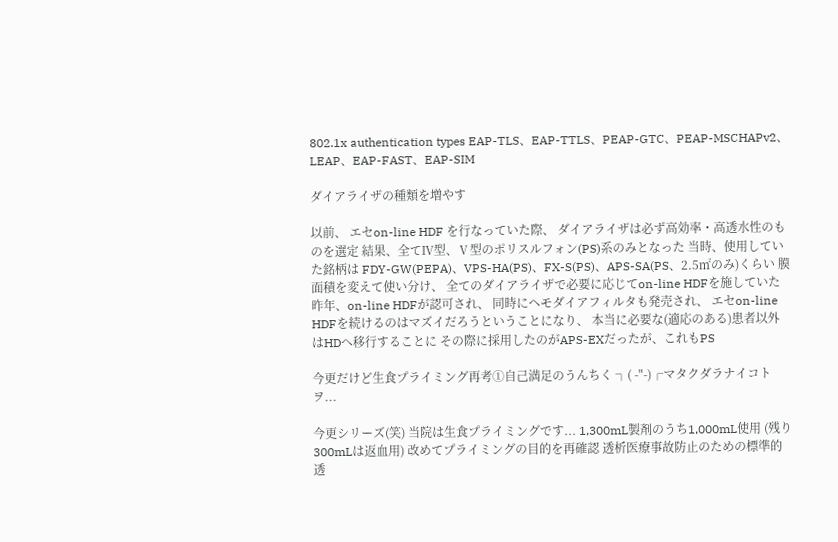802.1x authentication types EAP-TLS、EAP-TTLS、PEAP-GTC、PEAP-MSCHAPv2、LEAP、EAP-FAST、EAP-SIM

ダイアライザの種類を増やす

以前、 エセon-line HDF を行なっていた際、 ダイアライザは必ず高効率・高透水性のものを選定 結果、全てⅣ型、Ⅴ型のポリスルフォン(PS)系のみとなった 当時、使用していた銘柄は FDY-GW(PEPA)、VPS-HA(PS)、FX-S(PS)、APS-SA(PS、2.5㎡のみ)くらい 膜面積を変えて使い分け、 全てのダイアライザで必要に応じてon-line HDFを施していた 昨年、on-line HDFが認可され、 同時にヘモダイアフィルタも発売され、 エセon-line HDFを続けるのはマズイだろうということになり、 本当に必要な(適応のある)患者以外はHDへ移行することに その際に採用したのがAPS-EXだったが、これもPS

今更だけど生食プライミング再考①自己満足のうんちく ┐( -"-)┌マタクダラナイコトヲ...

今更シリーズ(笑) 当院は生食プライミングです... 1,300mL製剤のうち1,000mL使用 (残り300mLは返血用) 改めてプライミングの目的を再確認 透析医療事故防止のための標準的透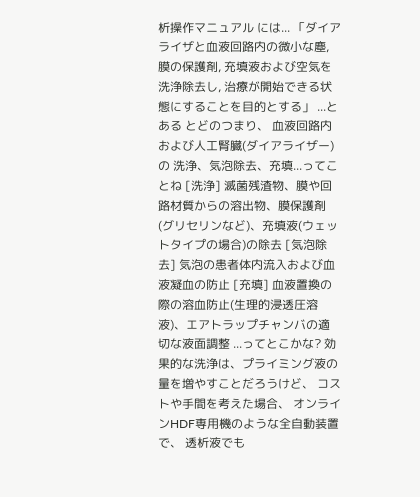析操作マニュアル には... 「ダイアライザと血液回路内の微小な塵, 膜の保護剤, 充填液および空気を洗浄除去し, 治療が開始できる状態にすることを目的とする」 ...とある とどのつまり、 血液回路内および人工腎臓(ダイアライザー)の 洗浄、気泡除去、充填...ってことね [洗浄] 滅菌残渣物、膜や回路材質からの溶出物、膜保護剤(グリセリンなど)、充填液(ウェットタイプの場合)の除去 [気泡除去] 気泡の患者体内流入および血液凝血の防止 [充填] 血液置換の際の溶血防止(生理的浸透圧溶液)、エアトラップチャンバの適切な液面調整 ...ってとこかな? 効果的な洗浄は、プライミング液の量を増やすことだろうけど、 コストや手間を考えた場合、 オンラインHDF専用機のような全自動装置で、 透析液でも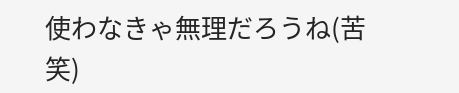使わなきゃ無理だろうね(苦笑)